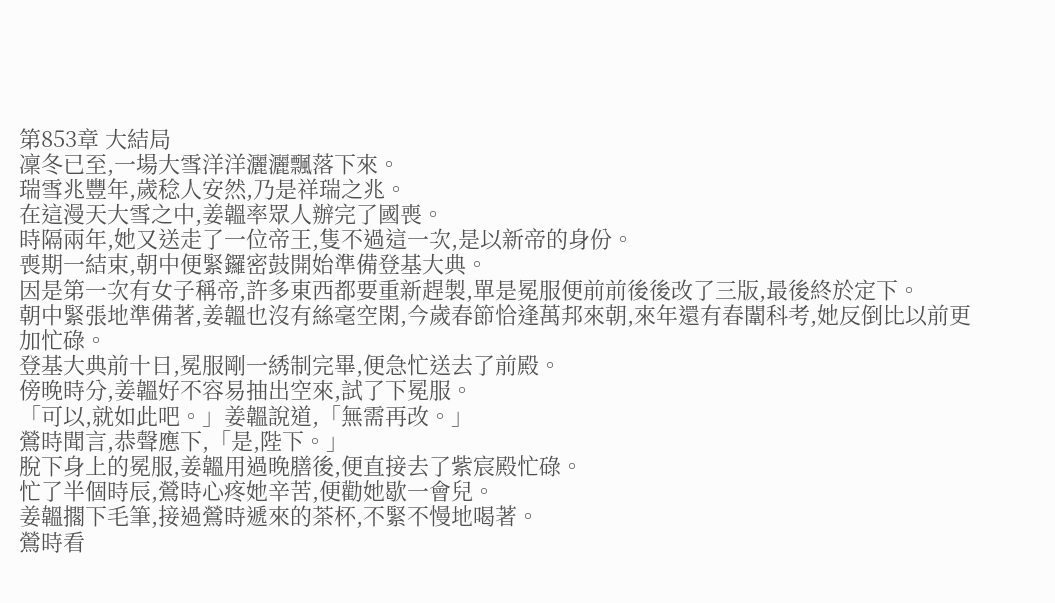第853章 大結局
凜冬已至,一場大雪洋洋灑灑飄落下來。
瑞雪兆豐年,歲稔人安然,乃是祥瑞之兆。
在這漫天大雪之中,姜韞率眾人辦完了國喪。
時隔兩年,她又送走了一位帝王,隻不過這一次,是以新帝的身份。
喪期一結束,朝中便緊鑼密鼓開始準備登基大典。
因是第一次有女子稱帝,許多東西都要重新趕製,單是冕服便前前後後改了三版,最後終於定下。
朝中緊張地準備著,姜韞也沒有絲毫空閑,今歲春節恰逢萬邦來朝,來年還有春闈科考,她反倒比以前更加忙碌。
登基大典前十日,冕服剛一綉制完畢,便急忙送去了前殿。
傍晚時分,姜韞好不容易抽出空來,試了下冕服。
「可以,就如此吧。」姜韞說道,「無需再改。」
鶯時聞言,恭聲應下,「是,陛下。」
脫下身上的冕服,姜韞用過晚膳後,便直接去了紫宸殿忙碌。
忙了半個時辰,鶯時心疼她辛苦,便勸她歇一會兒。
姜韞擱下毛筆,接過鶯時遞來的茶杯,不緊不慢地喝著。
鶯時看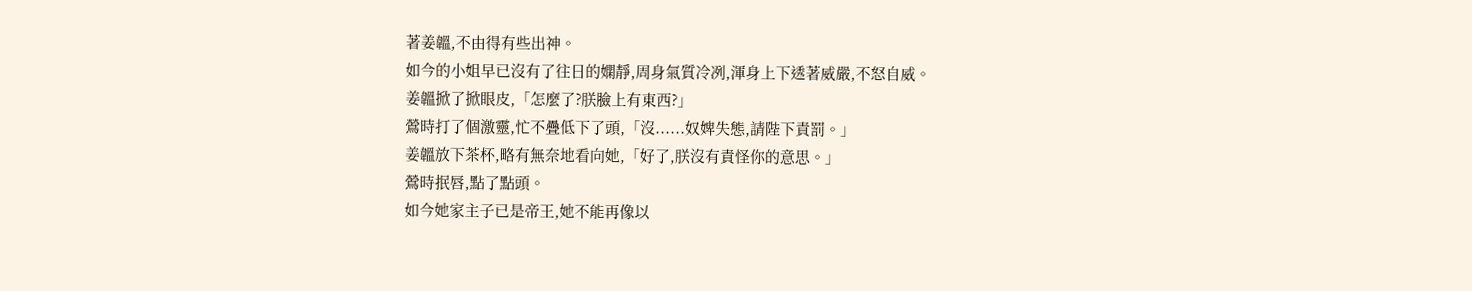著姜韞,不由得有些出神。
如今的小姐早已沒有了往日的嫻靜,周身氣質冷冽,渾身上下透著威嚴,不怒自威。
姜韞掀了掀眼皮,「怎麼了?朕臉上有東西?」
鶯時打了個激靈,忙不疊低下了頭,「沒......奴婢失態,請陛下責罰。」
姜韞放下茶杯,略有無奈地看向她,「好了,朕沒有責怪你的意思。」
鶯時抿唇,點了點頭。
如今她家主子已是帝王,她不能再像以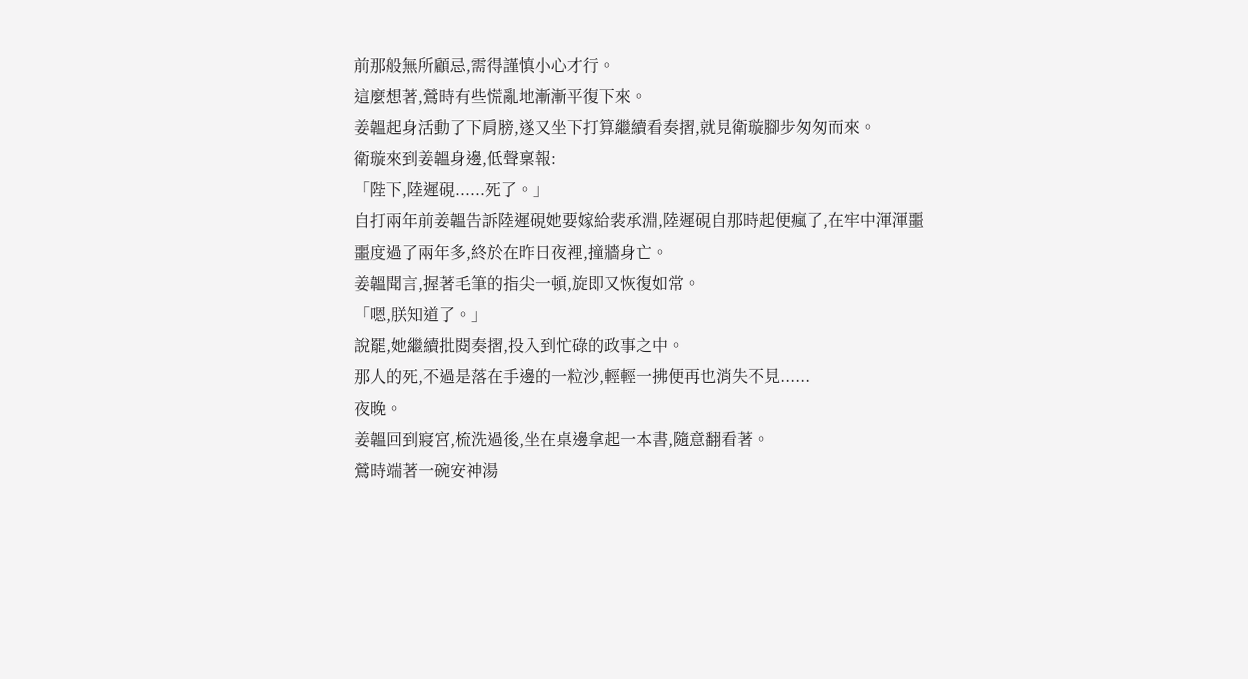前那般無所顧忌,需得謹慎小心才行。
這麼想著,鶯時有些慌亂地漸漸平復下來。
姜韞起身活動了下肩膀,遂又坐下打算繼續看奏摺,就見衛璇腳步匆匆而來。
衛璇來到姜韞身邊,低聲稟報:
「陛下,陸遲硯......死了。」
自打兩年前姜韞告訴陸遲硯她要嫁給裴承淵,陸遲硯自那時起便瘋了,在牢中渾渾噩噩度過了兩年多,終於在昨日夜裡,撞牆身亡。
姜韞聞言,握著毛筆的指尖一頓,旋即又恢復如常。
「嗯,朕知道了。」
說罷,她繼續批閱奏摺,投入到忙碌的政事之中。
那人的死,不過是落在手邊的一粒沙,輕輕一拂便再也消失不見......
夜晚。
姜韞回到寢宮,梳洗過後,坐在桌邊拿起一本書,隨意翻看著。
鶯時端著一碗安神湯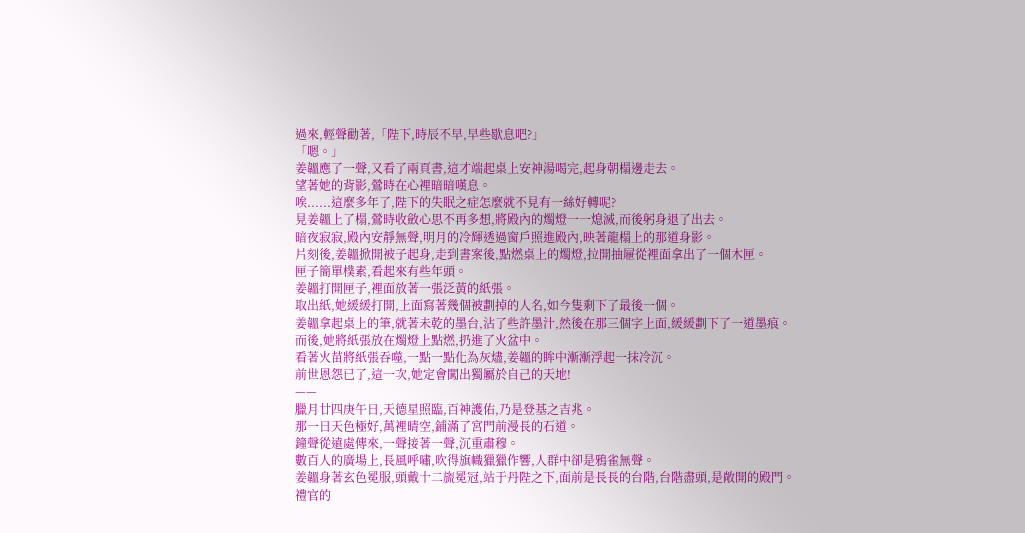過來,輕聲勸著,「陛下,時辰不早,早些歇息吧?」
「嗯。」
姜韞應了一聲,又看了兩頁書,這才端起桌上安神湯喝完,起身朝榻邊走去。
望著她的背影,鶯時在心裡暗暗嘆息。
唉......這麼多年了,陛下的失眠之症怎麼就不見有一絲好轉呢?
見姜韞上了榻,鶯時收斂心思不再多想,將殿內的燭燈一一熄滅,而後躬身退了出去。
暗夜寂寂,殿內安靜無聲,明月的冷輝透過窗戶照進殿內,映著龍榻上的那道身影。
片刻後,姜韞掀開被子起身,走到書案後,點燃桌上的燭燈,拉開抽屜從裡面拿出了一個木匣。
匣子簡單樸素,看起來有些年頭。
姜韞打開匣子,裡面放著一張泛黃的紙張。
取出紙,她緩緩打開,上面寫著幾個被劃掉的人名,如今隻剩下了最後一個。
姜韞拿起桌上的筆,就著未乾的墨台,沾了些許墨汁,然後在那三個字上面,緩緩劃下了一道墨痕。
而後,她將紙張放在燭燈上點燃,扔進了火盆中。
看著火苗將紙張吞噬,一點一點化為灰燼,姜韞的眸中漸漸浮起一抹冷沉。
前世恩怨已了,這一次,她定會闖出獨屬於自己的天地!
——
臘月廿四庚午日,天德星照臨,百神護佑,乃是登基之吉兆。
那一日天色極好,萬裡晴空,鋪滿了宮門前漫長的石道。
鐘聲從遠處傳來,一聲接著一聲,沉重肅穆。
數百人的廣場上,長風呼嘯,吹得旗幟獵獵作響,人群中卻是鴉雀無聲。
姜韞身著玄色冕服,頭戴十二旒冕冠,站于丹陛之下,面前是長長的台階,台階盡頭,是敞開的殿門。
禮官的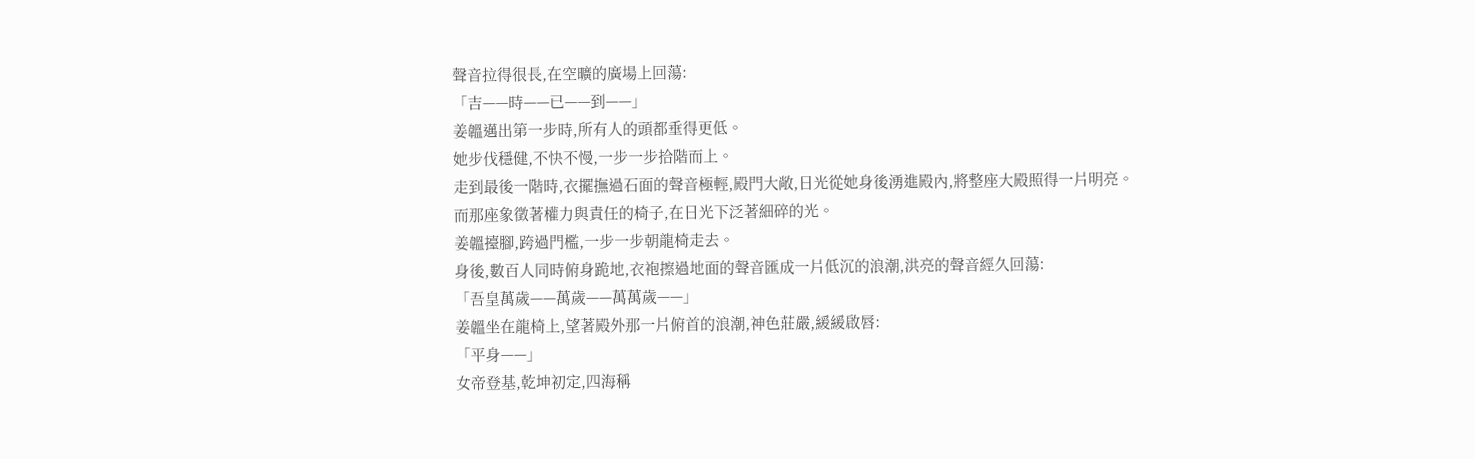聲音拉得很長,在空曠的廣場上回蕩:
「吉——時——已——到——」
姜韞邁出第一步時,所有人的頭都垂得更低。
她步伐穩健,不快不慢,一步一步拾階而上。
走到最後一階時,衣擺撫過石面的聲音極輕,殿門大敞,日光從她身後湧進殿內,將整座大殿照得一片明亮。
而那座象徵著權力與責任的椅子,在日光下泛著細碎的光。
姜韞擡腳,跨過門檻,一步一步朝龍椅走去。
身後,數百人同時俯身跪地,衣袍擦過地面的聲音匯成一片低沉的浪潮,洪亮的聲音經久回蕩:
「吾皇萬歲——萬歲——萬萬歲——」
姜韞坐在龍椅上,望著殿外那一片俯首的浪潮,神色莊嚴,緩緩啟唇:
「平身——」
女帝登基,乾坤初定,四海稱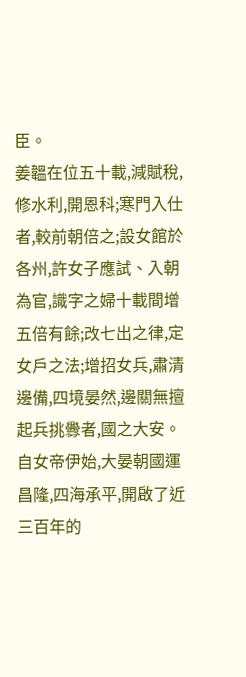臣。
姜韞在位五十載,減賦稅,修水利,開恩科;寒門入仕者,較前朝倍之;設女館於各州,許女子應試、入朝為官,識字之婦十載間增五倍有餘;改七出之律,定女戶之法;增招女兵,肅清邊備,四境晏然,邊關無擅起兵挑釁者,國之大安。
自女帝伊始,大晏朝國運昌隆,四海承平,開啟了近三百年的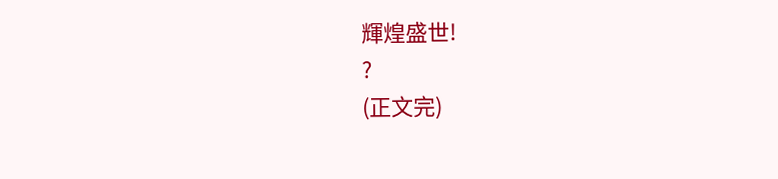輝煌盛世!
?
(正文完)